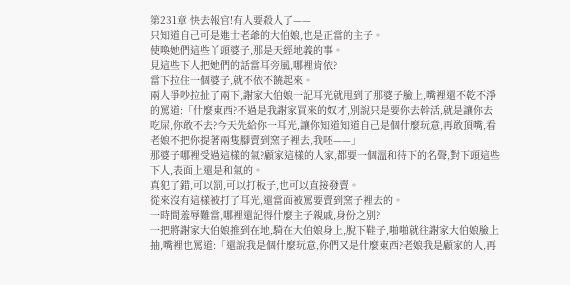第231章 快去報官!有人要殺人了——
只知道自己可是進士老爺的大伯娘,也是正當的主子。
使喚她們這些丫頭婆子,那是天經地義的事。
見這些下人把她們的話當耳旁風,哪裡肯依?
當下拉住一個婆子,就不依不饒起來。
兩人爭吵拉扯了兩下,謝家大伯娘一記耳光就甩到了那婆子臉上,嘴裡還不乾不淨的罵道:「什麼東西?不過是我謝家買來的奴才,別說只是要你去幹活,就是讓你去吃屎,你敢不去?今天先給你一耳光,讓你知道知道自己是個什麼玩意,再敢頂嘴,看老娘不把你提著兩隻腳賣到窯子裡去,我呸——」
那婆子哪裡受過這樣的氣?顧家這樣的人家,都要一個溫和待下的名聲,對下頭這些下人,表面上還是和氣的。
真犯了錯,可以罰,可以打板子,也可以直接發賣。
從來沒有這樣被打了耳光,還當面被罵要賣到窯子裡去的。
一時間羞辱難當,哪裡還記得什麼主子親戚,身份之別?
一把將謝家大伯娘推到在地,騎在大伯娘身上,脫下鞋子,啪啪就往謝家大伯娘臉上抽,嘴裡也罵道:「還說我是個什麼玩意,你們又是什麼東西?老娘我是顧家的人,再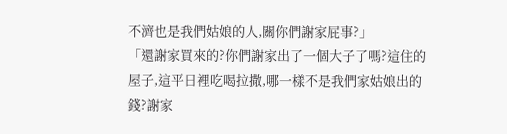不濟也是我們姑娘的人,關你們謝家屁事?」
「還謝家買來的?你們謝家出了一個大子了嗎?這住的屋子,這平日裡吃喝拉撒,哪一樣不是我們家姑娘出的錢?謝家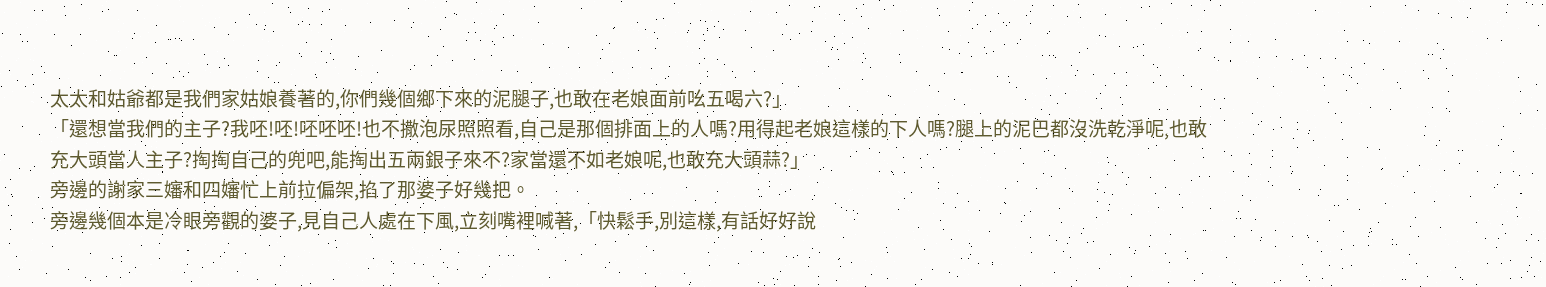太太和姑爺都是我們家姑娘養著的,你們幾個鄉下來的泥腿子,也敢在老娘面前吆五喝六?」
「還想當我們的主子?我呸!呸!呸呸呸!也不撒泡尿照照看,自己是那個排面上的人嗎?用得起老娘這樣的下人嗎?腿上的泥巴都沒洗乾淨呢,也敢充大頭當人主子?掏掏自己的兜吧,能掏出五兩銀子來不?家當還不如老娘呢,也敢充大頭蒜?」
旁邊的謝家三嬸和四嬸忙上前拉偏架,掐了那婆子好幾把。
旁邊幾個本是冷眼旁觀的婆子,見自己人處在下風,立刻嘴裡喊著,「快鬆手,別這樣,有話好好說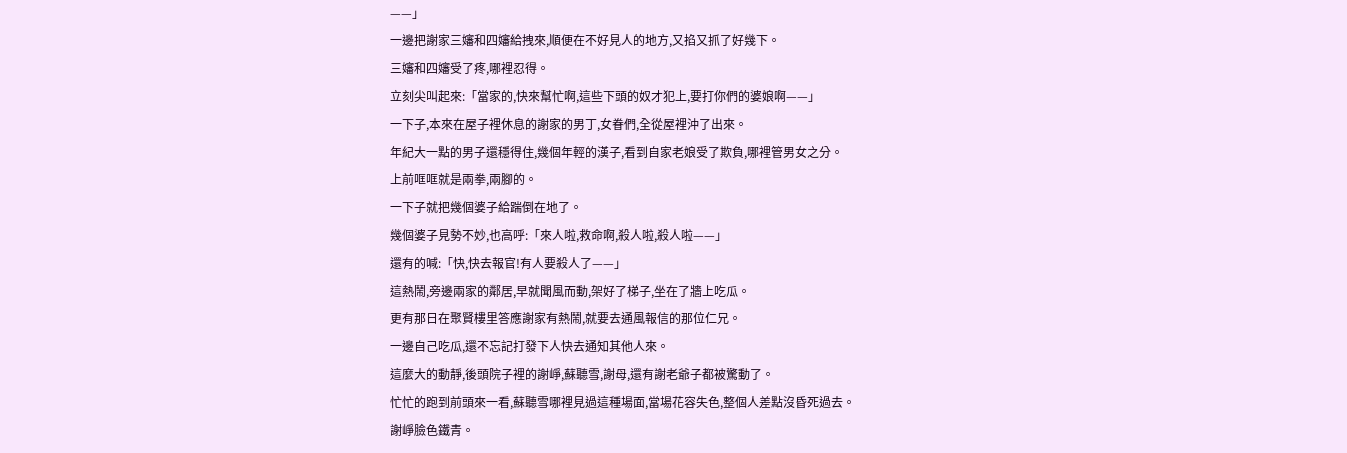——」
一邊把謝家三嬸和四嬸給拽來,順便在不好見人的地方,又掐又抓了好幾下。
三嬸和四嬸受了疼,哪裡忍得。
立刻尖叫起來:「當家的,快來幫忙啊,這些下頭的奴才犯上,要打你們的婆娘啊——」
一下子,本來在屋子裡休息的謝家的男丁,女眷們,全從屋裡沖了出來。
年紀大一點的男子還穩得住,幾個年輕的漢子,看到自家老娘受了欺負,哪裡管男女之分。
上前哐哐就是兩拳,兩腳的。
一下子就把幾個婆子給踹倒在地了。
幾個婆子見勢不妙,也高呼:「來人啦,救命啊,殺人啦,殺人啦——」
還有的喊:「快,快去報官!有人要殺人了——」
這熱鬧,旁邊兩家的鄰居,早就聞風而動,架好了梯子,坐在了牆上吃瓜。
更有那日在聚賢樓里答應謝家有熱鬧,就要去通風報信的那位仁兄。
一邊自己吃瓜,還不忘記打發下人快去通知其他人來。
這麼大的動靜,後頭院子裡的謝崢,蘇聽雪,謝母,還有謝老爺子都被驚動了。
忙忙的跑到前頭來一看,蘇聽雪哪裡見過這種場面,當場花容失色,整個人差點沒昏死過去。
謝崢臉色鐵青。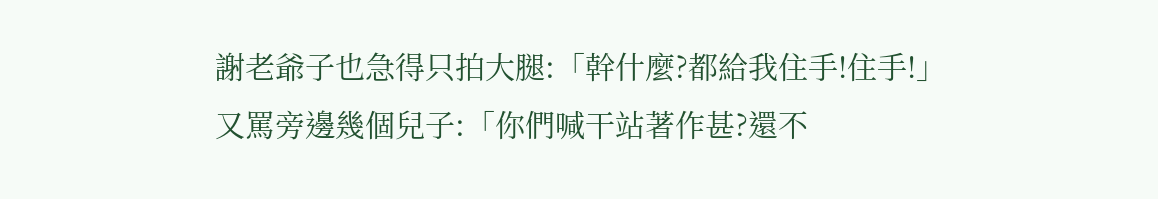謝老爺子也急得只拍大腿:「幹什麼?都給我住手!住手!」
又罵旁邊幾個兒子:「你們喊干站著作甚?還不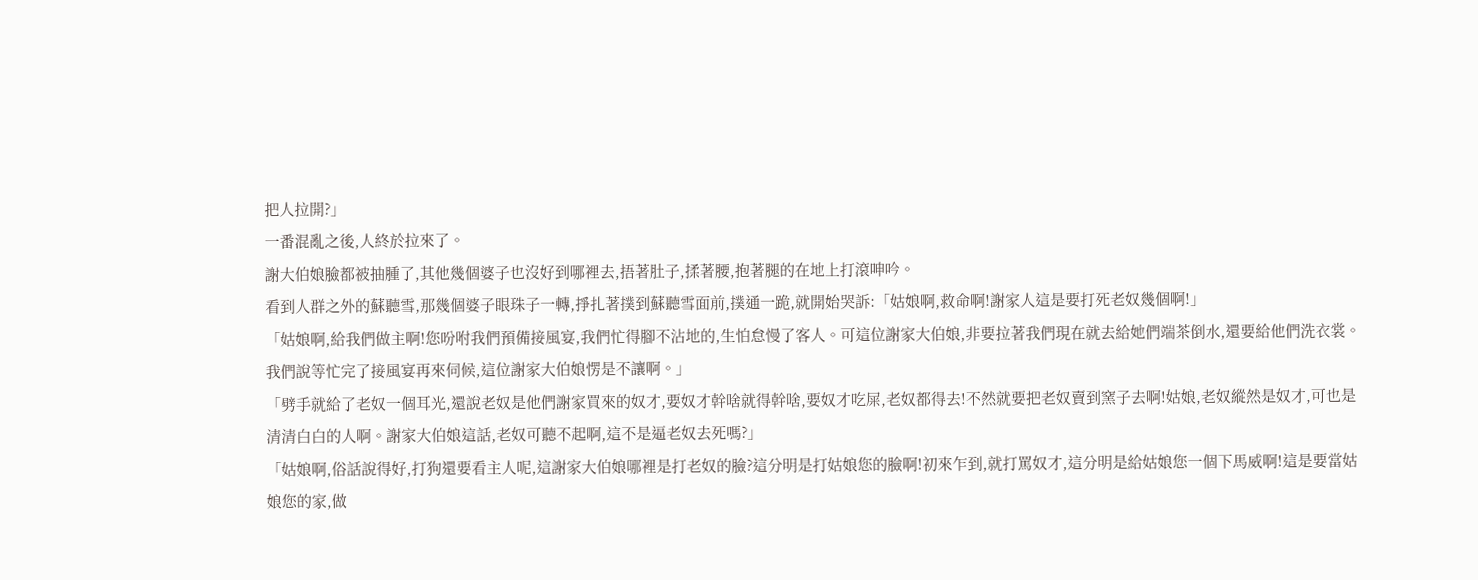把人拉開?」
一番混亂之後,人終於拉來了。
謝大伯娘臉都被抽腫了,其他幾個婆子也沒好到哪裡去,捂著肚子,揉著腰,抱著腿的在地上打滾呻吟。
看到人群之外的蘇聽雪,那幾個婆子眼珠子一轉,掙扎著撲到蘇聽雪面前,撲通一跪,就開始哭訴:「姑娘啊,救命啊!謝家人這是要打死老奴幾個啊!」
「姑娘啊,給我們做主啊!您吩咐我們預備接風宴,我們忙得腳不沾地的,生怕怠慢了客人。可這位謝家大伯娘,非要拉著我們現在就去給她們端茶倒水,還要給他們洗衣裳。我們說等忙完了接風宴再來伺候,這位謝家大伯娘愣是不讓啊。」
「劈手就給了老奴一個耳光,還說老奴是他們謝家買來的奴才,要奴才幹啥就得幹啥,要奴才吃屎,老奴都得去!不然就要把老奴賣到窯子去啊!姑娘,老奴縱然是奴才,可也是清清白白的人啊。謝家大伯娘這話,老奴可聽不起啊,這不是逼老奴去死嗎?」
「姑娘啊,俗話說得好,打狗還要看主人呢,這謝家大伯娘哪裡是打老奴的臉?這分明是打姑娘您的臉啊!初來乍到,就打罵奴才,這分明是給姑娘您一個下馬威啊!這是要當姑娘您的家,做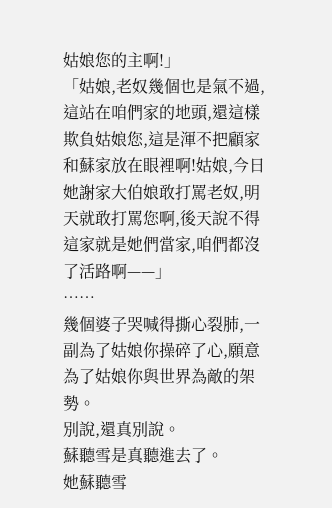姑娘您的主啊!」
「姑娘,老奴幾個也是氣不過,這站在咱們家的地頭,還這樣欺負姑娘您,這是渾不把顧家和蘇家放在眼裡啊!姑娘,今日她謝家大伯娘敢打罵老奴,明天就敢打罵您啊,後天說不得這家就是她們當家,咱們都沒了活路啊——」
……
幾個婆子哭喊得撕心裂肺,一副為了姑娘你操碎了心,願意為了姑娘你與世界為敵的架勢。
別說,還真別說。
蘇聽雪是真聽進去了。
她蘇聽雪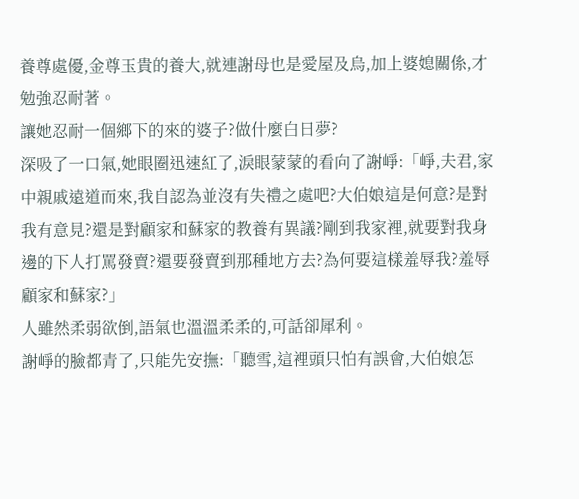養尊處優,金尊玉貴的養大,就連謝母也是愛屋及烏,加上婆媳關係,才勉強忍耐著。
讓她忍耐一個鄉下的來的婆子?做什麼白日夢?
深吸了一口氣,她眼圈迅速紅了,淚眼蒙蒙的看向了謝崢:「崢,夫君,家中親戚遠道而來,我自認為並沒有失禮之處吧?大伯娘這是何意?是對我有意見?還是對顧家和蘇家的教養有異議?剛到我家裡,就要對我身邊的下人打罵發賣?還要發賣到那種地方去?為何要這樣羞辱我?羞辱顧家和蘇家?」
人雖然柔弱欲倒,語氣也溫溫柔柔的,可話卻犀利。
謝崢的臉都青了,只能先安撫:「聽雪,這裡頭只怕有誤會,大伯娘怎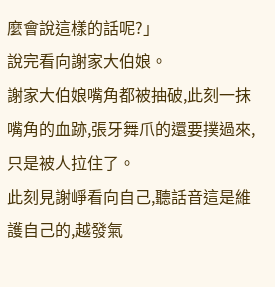麼會說這樣的話呢?」
說完看向謝家大伯娘。
謝家大伯娘嘴角都被抽破,此刻一抹嘴角的血跡,張牙舞爪的還要撲過來,只是被人拉住了。
此刻見謝崢看向自己,聽話音這是維護自己的,越發氣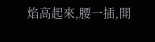焰高起來,腰一插,開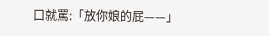口就罵:「放你娘的屁——」